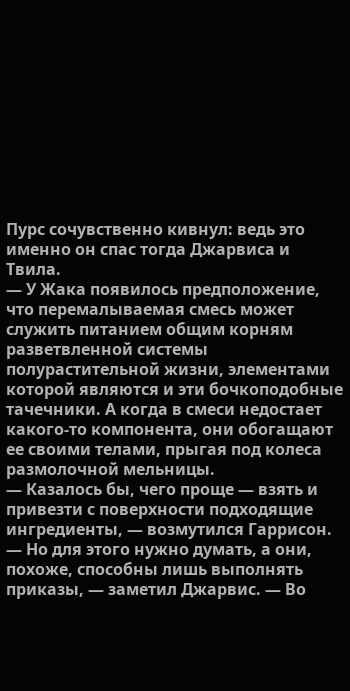Пурс сочувственно кивнул: ведь это именно он спас тогда Джарвиса и Твила.
— У Жака появилось предположение, что перемалываемая смесь может служить питанием общим корням разветвленной системы полурастительной жизни, элементами которой являются и эти бочкоподобные тачечники. А когда в смеси недостает какого-то компонента, они обогащают ее своими телами, прыгая под колеса размолочной мельницы.
— Казалось бы, чего проще — взять и привезти с поверхности подходящие ингредиенты, — возмутился Гаррисон.
— Но для этого нужно думать, а они, похоже, способны лишь выполнять приказы, — заметил Джарвис. — Во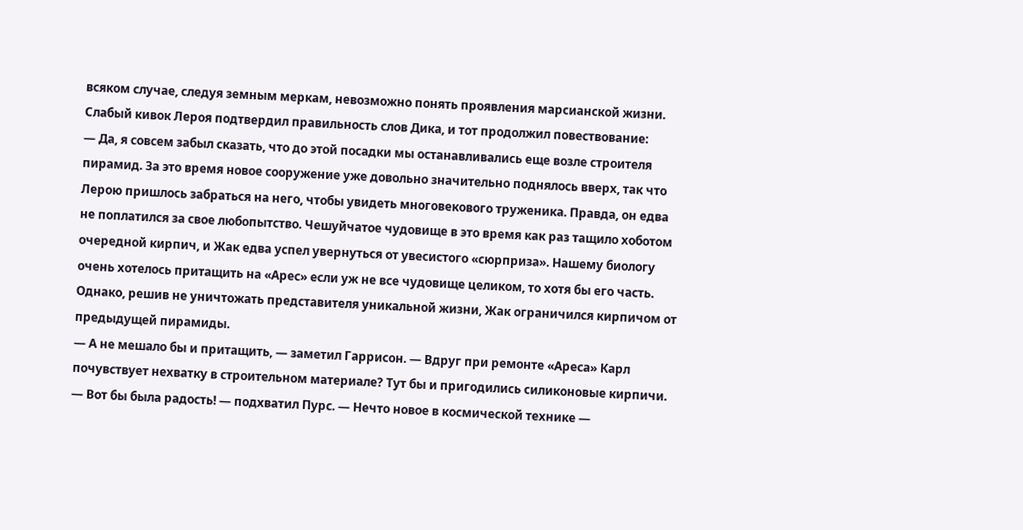всяком случае, следуя земным меркам, невозможно понять проявления марсианской жизни.
Слабый кивок Лероя подтвердил правильность слов Дика, и тот продолжил повествование:
— Да, я совсем забыл сказать, что до этой посадки мы останавливались еще возле строителя пирамид. За это время новое сооружение уже довольно значительно поднялось вверх, так что Лерою пришлось забраться на него, чтобы увидеть многовекового труженика. Правда, он едва не поплатился за свое любопытство. Чешуйчатое чудовище в это время как раз тащило хоботом очередной кирпич, и Жак едва успел увернуться от увесистого «сюрприза». Нашему биологу очень хотелось притащить на «Арес» если уж не все чудовище целиком, то хотя бы его часть. Однако, решив не уничтожать представителя уникальной жизни, Жак ограничился кирпичом от предыдущей пирамиды.
— А не мешало бы и притащить, — заметил Гаррисон. — Вдруг при ремонте «Ареса» Карл почувствует нехватку в строительном материале? Тут бы и пригодились силиконовые кирпичи.
— Вот бы была радость! — подхватил Пурс. — Нечто новое в космической технике —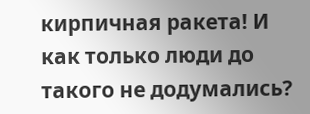кирпичная ракета! И как только люди до такого не додумались?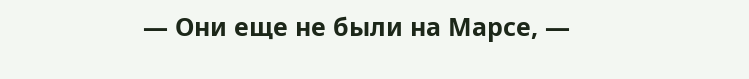— Они еще не были на Марсе, —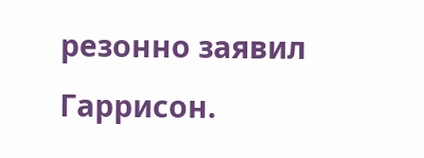резонно заявил Гаррисон.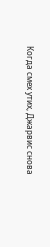Когда смех утих, Джарвис снова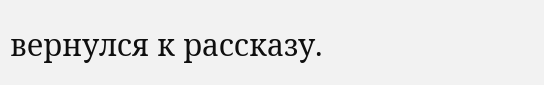вернулся к рассказу.